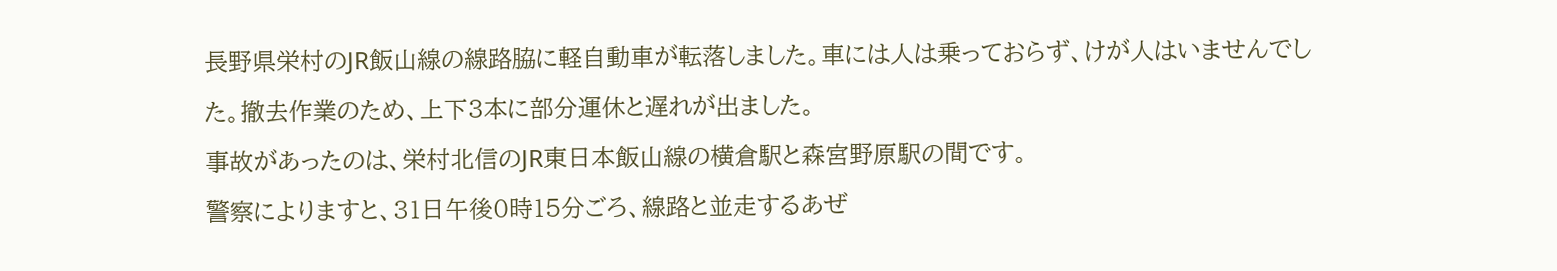長野県栄村のJR飯山線の線路脇に軽自動車が転落しました。車には人は乗っておらず、けが人はいませんでした。撤去作業のため、上下3本に部分運休と遅れが出ました。
事故があったのは、栄村北信のJR東日本飯山線の横倉駅と森宮野原駅の間です。
警察によりますと、31日午後0時15分ごろ、線路と並走するあぜ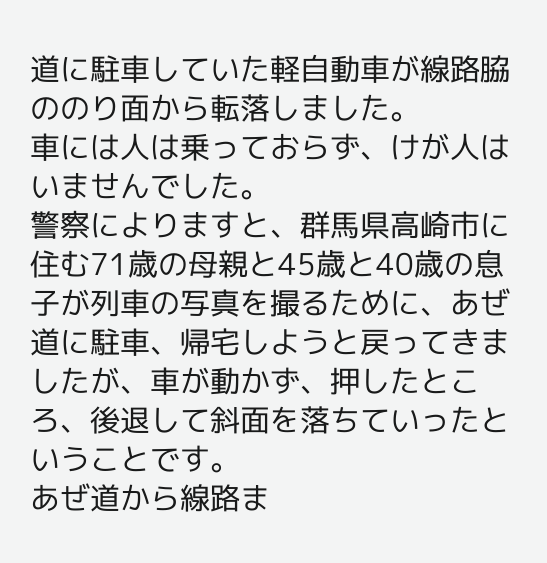道に駐車していた軽自動車が線路脇ののり面から転落しました。
車には人は乗っておらず、けが人はいませんでした。
警察によりますと、群馬県高崎市に住む71歳の母親と45歳と40歳の息子が列車の写真を撮るために、あぜ道に駐車、帰宅しようと戻ってきましたが、車が動かず、押したところ、後退して斜面を落ちていったということです。
あぜ道から線路ま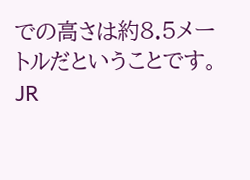での高さは約8.5メートルだということです。
JR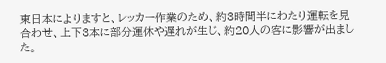東日本によりますと、レッカー作業のため、約3時間半にわたり運転を見合わせ、上下3本に部分運休や遅れが生じ、約20人の客に影響が出ました。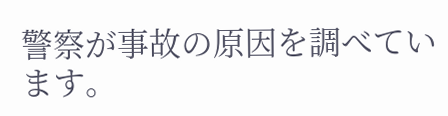警察が事故の原因を調べています。